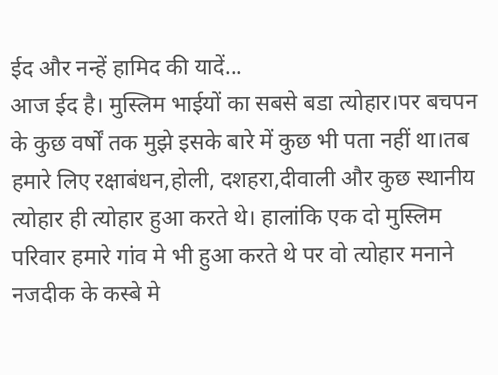ईद और नन्हें हामिद की यादें...
आज ईद है। मुस्लिम भाईयों का सबसे बडा त्योहार।पर बचपन के कुछ वर्षों तक मुझे इसके बारे में कुछ भी पता नहीं था।तब हमारे लिए रक्षाबंधन,होली, दशहरा,दीवाली और कुछ स्थानीय त्योहार ही त्योहार हुआ करते थे। हालांकि एक दो मुस्लिम परिवार हमारे गांव मे भी हुआ करते थे पर वो त्योहार मनाने नजदीक के कस्बे मे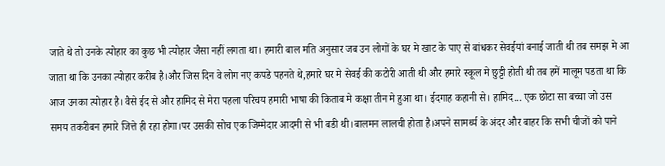जाते थे तो उनके त्योहार का कुछ भी त्योहार जैसा नहीं लगता था। हमारी बाल मति अनुसार जब उन लोगों के घर मे खाट के पाए से बांधकर सेवईयां बनाई जाती थी तब समझ मे आ जाता था कि उनका त्योहार करीब है।और जिस दिन वे लोग नए कपडे पहनते थे,हमारे घर मे सेवई की कटोरी आती थी और हमारे स्कूल मे छुट्टी होती थी तब हमें मालूम पडता था कि आज उनका त्योहार है। वैसे ईद से और हामिद से मेरा पहला परिचय हमारी भाषा की किताब मे कक्षा तीन मे हुआ था। ईदगाह कहानी से। हामिद... एक छोटा सा बच्चा जो उस समय तकरीबन हमारे जित्ते ही रहा होगा।पर उसकी सोच एक जिम्मेदार आदमी से भी बडी थी।बालमन लालची होता है।अपने सामर्थ्य के अंदर और बाहर कि सभी चीजों को पाने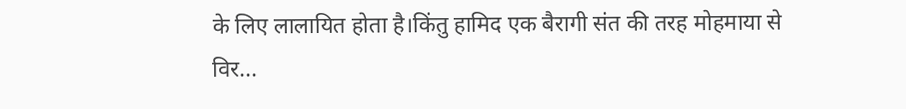के लिए लालायित होता है।किंतु हामिद एक बैरागी संत की तरह मोहमाया से विर...